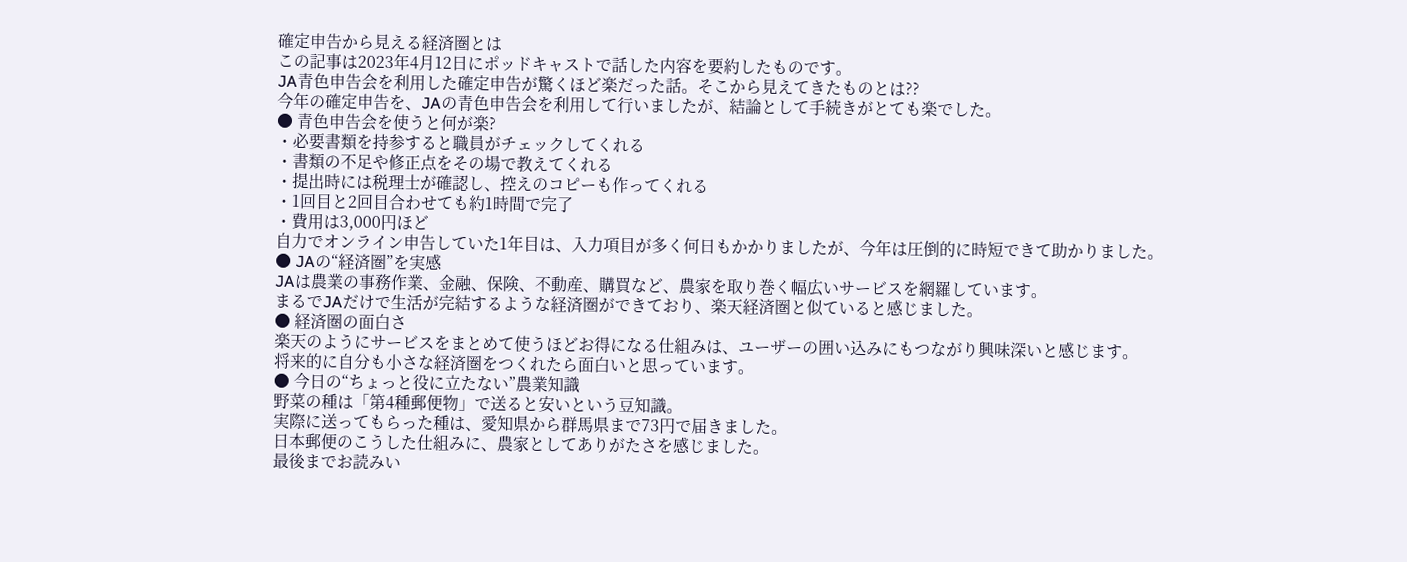確定申告から見える経済圏とは
この記事は2023年4月12日にポッドキャストで話した内容を要約したものです。
JA青色申告会を利用した確定申告が驚くほど楽だった話。そこから見えてきたものとは??
今年の確定申告を、JAの青色申告会を利用して行いましたが、結論として手続きがとても楽でした。
● 青色申告会を使うと何が楽?
・必要書類を持参すると職員がチェックしてくれる
・書類の不足や修正点をその場で教えてくれる
・提出時には税理士が確認し、控えのコピーも作ってくれる
・1回目と2回目合わせても約1時間で完了
・費用は3,000円ほど
自力でオンライン申告していた1年目は、入力項目が多く何日もかかりましたが、今年は圧倒的に時短できて助かりました。
● JAの“経済圏”を実感
JAは農業の事務作業、金融、保険、不動産、購買など、農家を取り巻く幅広いサービスを網羅しています。
まるでJAだけで生活が完結するような経済圏ができており、楽天経済圏と似ていると感じました。
● 経済圏の面白さ
楽天のようにサービスをまとめて使うほどお得になる仕組みは、ユーザーの囲い込みにもつながり興味深いと感じます。
将来的に自分も小さな経済圏をつくれたら面白いと思っています。
● 今日の“ちょっと役に立たない”農業知識
野菜の種は「第4種郵便物」で送ると安いという豆知識。
実際に送ってもらった種は、愛知県から群馬県まで73円で届きました。
日本郵便のこうした仕組みに、農家としてありがたさを感じました。
最後までお読みい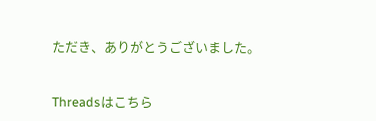ただき、ありがとうございました。


Threadsはこちら